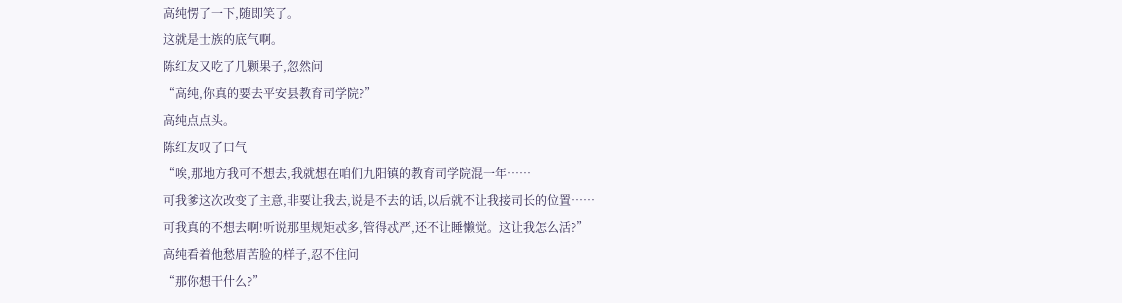高纯愣了一下,随即笑了。
这就是士族的底气啊。
陈红友又吃了几颗果子,忽然问
“高纯,你真的要去平安县教育司学院?”
高纯点点头。
陈红友叹了口气
“唉,那地方我可不想去,我就想在咱们九阳镇的教育司学院混一年……
可我爹这次改变了主意,非要让我去,说是不去的话,以后就不让我接司长的位置……
可我真的不想去啊!听说那里规矩忒多,管得忒严,还不让睡懒觉。这让我怎么活?”
高纯看着他愁眉苦脸的样子,忍不住问
“那你想干什么?”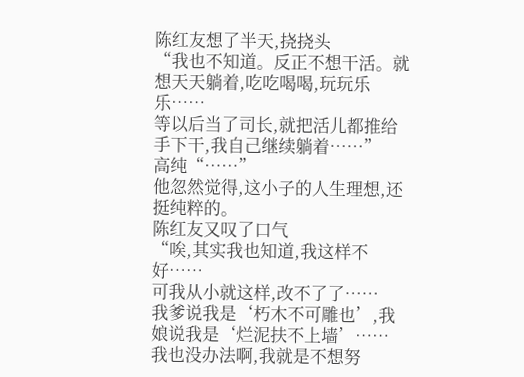陈红友想了半天,挠挠头
“我也不知道。反正不想干活。就想天天躺着,吃吃喝喝,玩玩乐乐……
等以后当了司长,就把活儿都推给手下干,我自己继续躺着……”
高纯“……”
他忽然觉得,这小子的人生理想,还挺纯粹的。
陈红友又叹了口气
“唉,其实我也知道,我这样不好……
可我从小就这样,改不了了……
我爹说我是‘朽木不可雕也’,我娘说我是‘烂泥扶不上墙’……
我也没办法啊,我就是不想努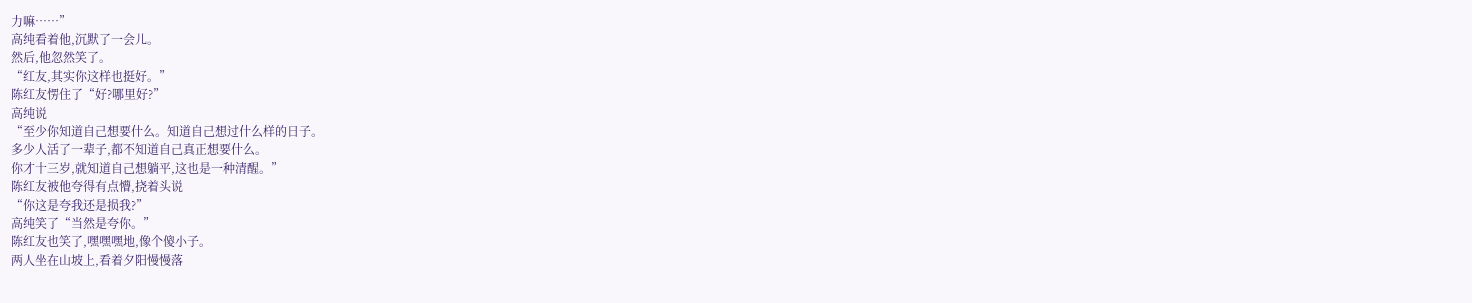力嘛……”
高纯看着他,沉默了一会儿。
然后,他忽然笑了。
“红友,其实你这样也挺好。”
陈红友愣住了“好?哪里好?”
高纯说
“至少你知道自己想要什么。知道自己想过什么样的日子。
多少人活了一辈子,都不知道自己真正想要什么。
你才十三岁,就知道自己想躺平,这也是一种清醒。”
陈红友被他夸得有点懵,挠着头说
“你这是夸我还是损我?”
高纯笑了“当然是夸你。”
陈红友也笑了,嘿嘿嘿地,像个傻小子。
两人坐在山坡上,看着夕阳慢慢落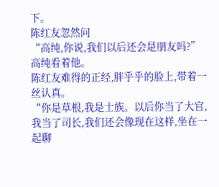下。
陈红友忽然问
“高纯,你说,我们以后还会是朋友吗?”
高纯看着他。
陈红友难得的正经,胖乎乎的脸上,带着一丝认真。
“你是草根,我是士族。以后你当了大官,我当了司长,我们还会像现在这样,坐在一起聊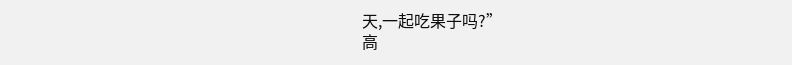天,一起吃果子吗?”
高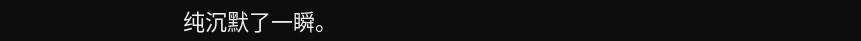纯沉默了一瞬。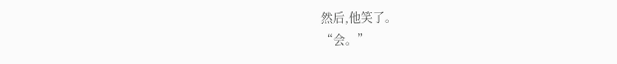然后,他笑了。
“会。”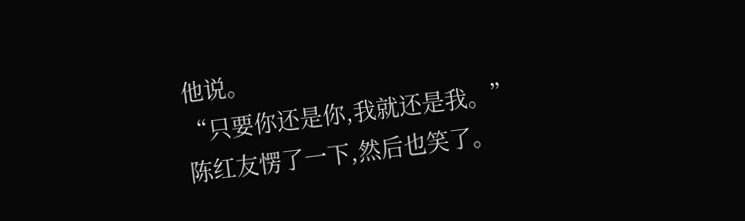他说。
“只要你还是你,我就还是我。”
陈红友愣了一下,然后也笑了。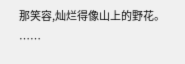那笑容,灿烂得像山上的野花。
……